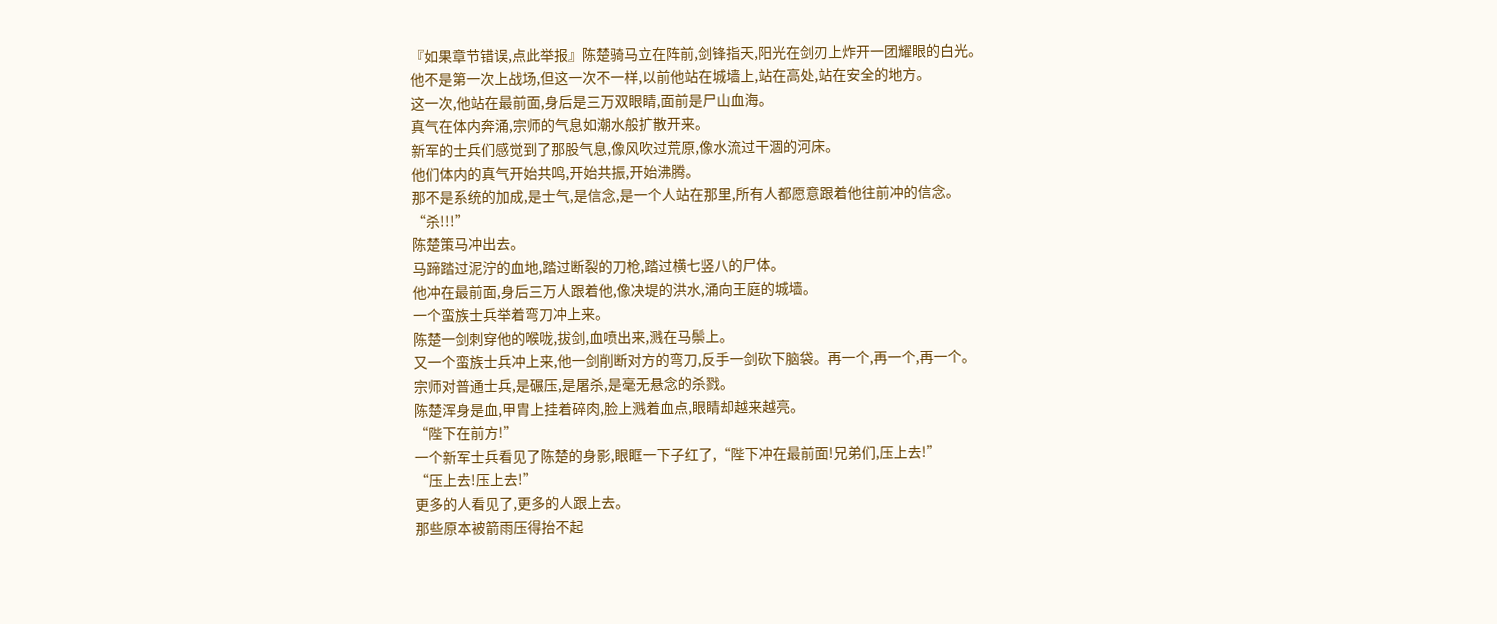『如果章节错误,点此举报』陈楚骑马立在阵前,剑锋指天,阳光在剑刃上炸开一团耀眼的白光。
他不是第一次上战场,但这一次不一样,以前他站在城墙上,站在高处,站在安全的地方。
这一次,他站在最前面,身后是三万双眼睛,面前是尸山血海。
真气在体内奔涌,宗师的气息如潮水般扩散开来。
新军的士兵们感觉到了那股气息,像风吹过荒原,像水流过干涸的河床。
他们体内的真气开始共鸣,开始共振,开始沸腾。
那不是系统的加成,是士气,是信念,是一个人站在那里,所有人都愿意跟着他往前冲的信念。
“杀!!!”
陈楚策马冲出去。
马蹄踏过泥泞的血地,踏过断裂的刀枪,踏过横七竖八的尸体。
他冲在最前面,身后三万人跟着他,像决堤的洪水,涌向王庭的城墙。
一个蛮族士兵举着弯刀冲上来。
陈楚一剑刺穿他的喉咙,拔剑,血喷出来,溅在马鬃上。
又一个蛮族士兵冲上来,他一剑削断对方的弯刀,反手一剑砍下脑袋。再一个,再一个,再一个。
宗师对普通士兵,是碾压,是屠杀,是毫无悬念的杀戮。
陈楚浑身是血,甲胄上挂着碎肉,脸上溅着血点,眼睛却越来越亮。
“陛下在前方!”
一个新军士兵看见了陈楚的身影,眼眶一下子红了,“陛下冲在最前面!兄弟们,压上去!”
“压上去!压上去!”
更多的人看见了,更多的人跟上去。
那些原本被箭雨压得抬不起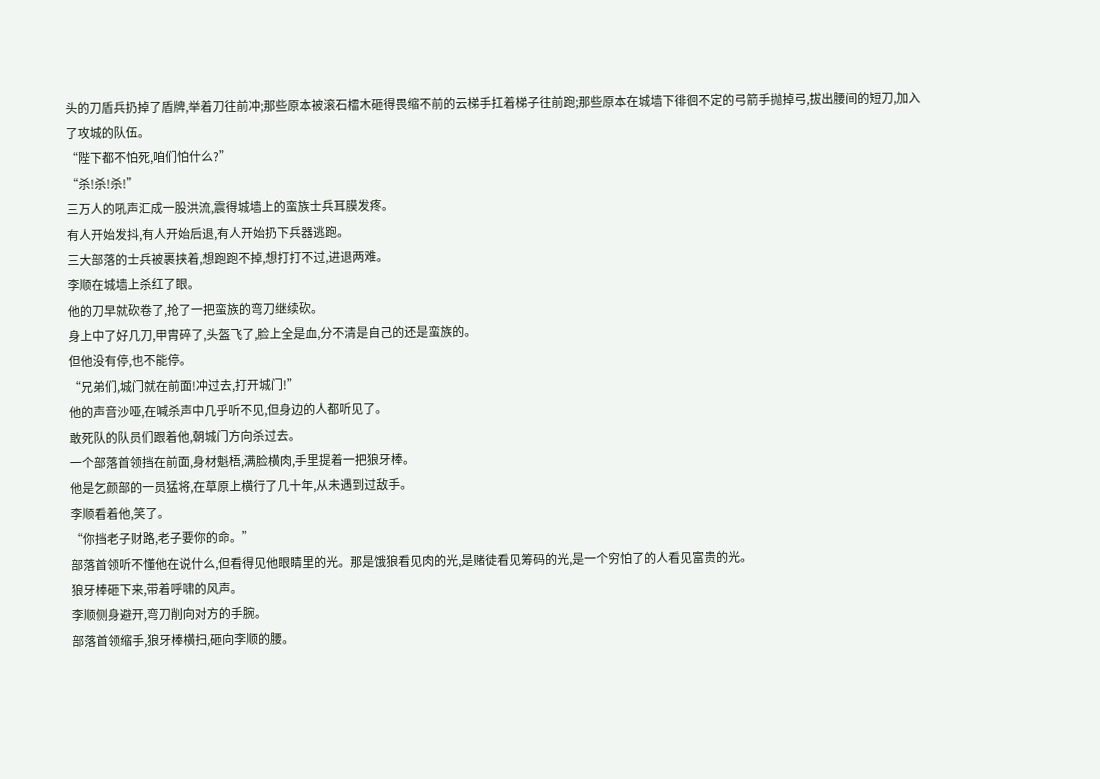头的刀盾兵扔掉了盾牌,举着刀往前冲;那些原本被滚石檑木砸得畏缩不前的云梯手扛着梯子往前跑;那些原本在城墙下徘徊不定的弓箭手抛掉弓,拔出腰间的短刀,加入了攻城的队伍。
“陛下都不怕死,咱们怕什么?”
“杀!杀!杀!”
三万人的吼声汇成一股洪流,震得城墙上的蛮族士兵耳膜发疼。
有人开始发抖,有人开始后退,有人开始扔下兵器逃跑。
三大部落的士兵被裹挟着,想跑跑不掉,想打打不过,进退两难。
李顺在城墙上杀红了眼。
他的刀早就砍卷了,抢了一把蛮族的弯刀继续砍。
身上中了好几刀,甲胄碎了,头盔飞了,脸上全是血,分不清是自己的还是蛮族的。
但他没有停,也不能停。
“兄弟们,城门就在前面!冲过去,打开城门!”
他的声音沙哑,在喊杀声中几乎听不见,但身边的人都听见了。
敢死队的队员们跟着他,朝城门方向杀过去。
一个部落首领挡在前面,身材魁梧,满脸横肉,手里提着一把狼牙棒。
他是乞颜部的一员猛将,在草原上横行了几十年,从未遇到过敌手。
李顺看着他,笑了。
“你挡老子财路,老子要你的命。”
部落首领听不懂他在说什么,但看得见他眼睛里的光。那是饿狼看见肉的光,是赌徒看见筹码的光,是一个穷怕了的人看见富贵的光。
狼牙棒砸下来,带着呼啸的风声。
李顺侧身避开,弯刀削向对方的手腕。
部落首领缩手,狼牙棒横扫,砸向李顺的腰。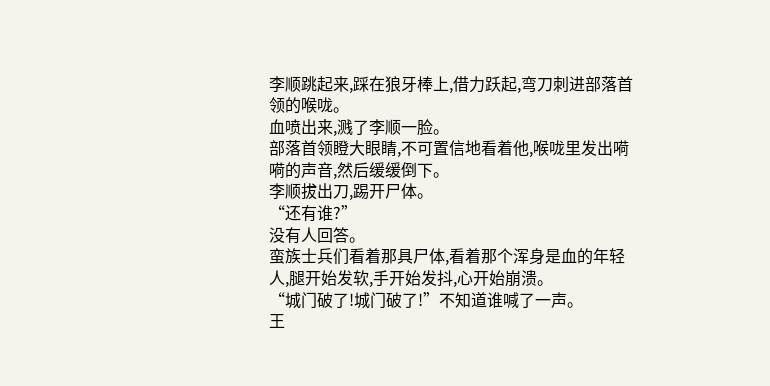李顺跳起来,踩在狼牙棒上,借力跃起,弯刀刺进部落首领的喉咙。
血喷出来,溅了李顺一脸。
部落首领瞪大眼睛,不可置信地看着他,喉咙里发出嗬嗬的声音,然后缓缓倒下。
李顺拔出刀,踢开尸体。
“还有谁?”
没有人回答。
蛮族士兵们看着那具尸体,看着那个浑身是血的年轻人,腿开始发软,手开始发抖,心开始崩溃。
“城门破了!城门破了!”不知道谁喊了一声。
王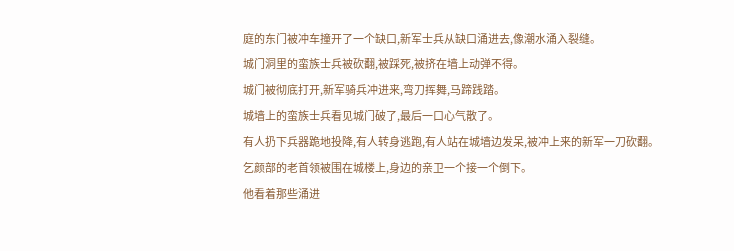庭的东门被冲车撞开了一个缺口,新军士兵从缺口涌进去,像潮水涌入裂缝。
城门洞里的蛮族士兵被砍翻,被踩死,被挤在墙上动弹不得。
城门被彻底打开,新军骑兵冲进来,弯刀挥舞,马蹄践踏。
城墙上的蛮族士兵看见城门破了,最后一口心气散了。
有人扔下兵器跪地投降,有人转身逃跑,有人站在城墙边发呆,被冲上来的新军一刀砍翻。
乞颜部的老首领被围在城楼上,身边的亲卫一个接一个倒下。
他看着那些涌进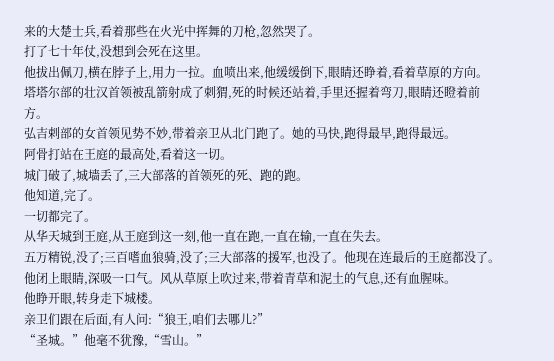来的大楚士兵,看着那些在火光中挥舞的刀枪,忽然哭了。
打了七十年仗,没想到会死在这里。
他拔出佩刀,横在脖子上,用力一拉。血喷出来,他缓缓倒下,眼睛还睁着,看着草原的方向。
塔塔尔部的壮汉首领被乱箭射成了刺猬,死的时候还站着,手里还握着弯刀,眼睛还瞪着前方。
弘吉剌部的女首领见势不妙,带着亲卫从北门跑了。她的马快,跑得最早,跑得最远。
阿骨打站在王庭的最高处,看着这一切。
城门破了,城墙丢了,三大部落的首领死的死、跑的跑。
他知道,完了。
一切都完了。
从华天城到王庭,从王庭到这一刻,他一直在跑,一直在输,一直在失去。
五万精锐,没了;三百嗜血狼骑,没了;三大部落的援军,也没了。他现在连最后的王庭都没了。
他闭上眼睛,深吸一口气。风从草原上吹过来,带着青草和泥土的气息,还有血腥味。
他睁开眼,转身走下城楼。
亲卫们跟在后面,有人问:“狼王,咱们去哪儿?”
“圣城。”他毫不犹豫,“雪山。”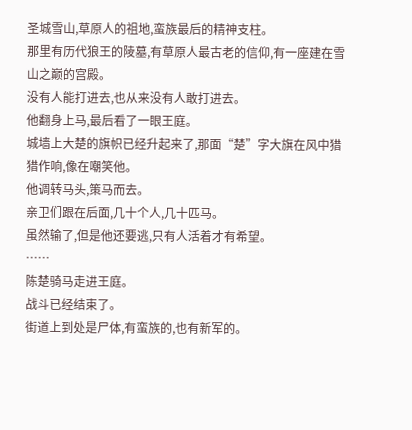圣城雪山,草原人的祖地,蛮族最后的精神支柱。
那里有历代狼王的陵墓,有草原人最古老的信仰,有一座建在雪山之巅的宫殿。
没有人能打进去,也从来没有人敢打进去。
他翻身上马,最后看了一眼王庭。
城墙上大楚的旗帜已经升起来了,那面“楚”字大旗在风中猎猎作响,像在嘲笑他。
他调转马头,策马而去。
亲卫们跟在后面,几十个人,几十匹马。
虽然输了,但是他还要逃,只有人活着才有希望。
……
陈楚骑马走进王庭。
战斗已经结束了。
街道上到处是尸体,有蛮族的,也有新军的。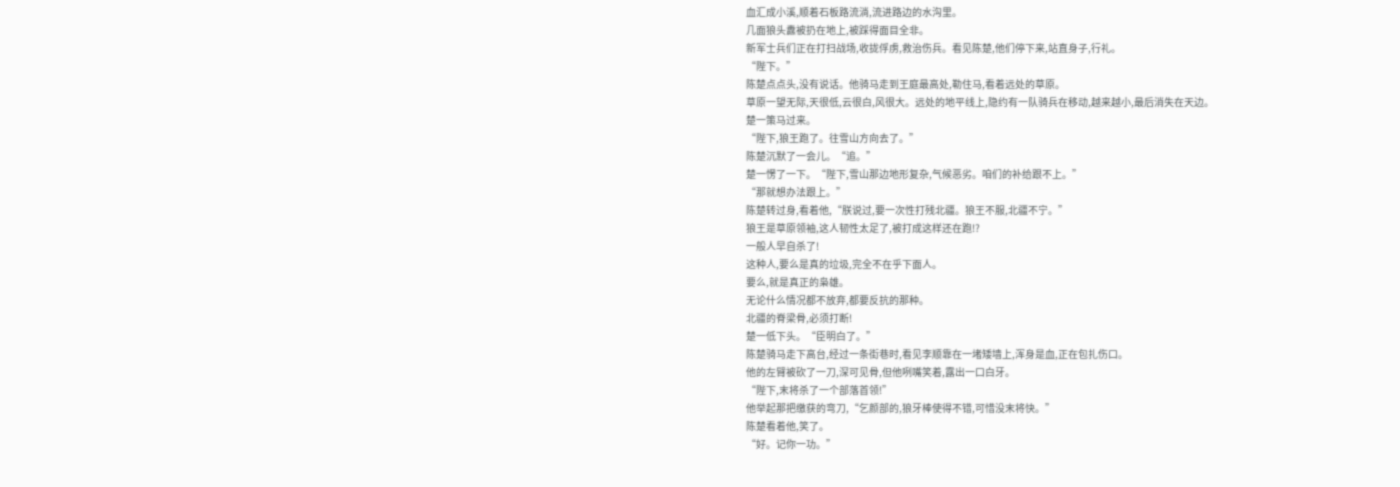血汇成小溪,顺着石板路流淌,流进路边的水沟里。
几面狼头纛被扔在地上,被踩得面目全非。
新军士兵们正在打扫战场,收拢俘虏,救治伤兵。看见陈楚,他们停下来,站直身子,行礼。
“陛下。”
陈楚点点头,没有说话。他骑马走到王庭最高处,勒住马,看着远处的草原。
草原一望无际,天很低,云很白,风很大。远处的地平线上,隐约有一队骑兵在移动,越来越小,最后消失在天边。
楚一策马过来。
“陛下,狼王跑了。往雪山方向去了。”
陈楚沉默了一会儿。“追。”
楚一愣了一下。“陛下,雪山那边地形复杂,气候恶劣。咱们的补给跟不上。”
“那就想办法跟上。”
陈楚转过身,看着他,“朕说过,要一次性打残北疆。狼王不服,北疆不宁。”
狼王是草原领袖,这人韧性太足了,被打成这样还在跑!?
一般人早自杀了!
这种人,要么是真的垃圾,完全不在乎下面人。
要么,就是真正的枭雄。
无论什么情况都不放弃,都要反抗的那种。
北疆的脊梁骨,必须打断!
楚一低下头。“臣明白了。”
陈楚骑马走下高台,经过一条街巷时,看见李顺靠在一堵矮墙上,浑身是血,正在包扎伤口。
他的左臂被砍了一刀,深可见骨,但他咧嘴笑着,露出一口白牙。
“陛下,末将杀了一个部落首领!”
他举起那把缴获的弯刀,“乞颜部的,狼牙棒使得不错,可惜没末将快。”
陈楚看着他,笑了。
“好。记你一功。”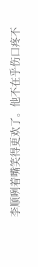李顺咧着嘴笑得更欢了。他不在乎伤口疼不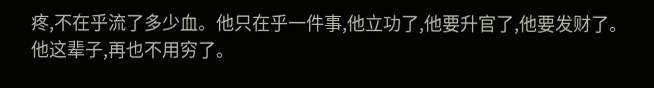疼,不在乎流了多少血。他只在乎一件事,他立功了,他要升官了,他要发财了。
他这辈子,再也不用穷了。